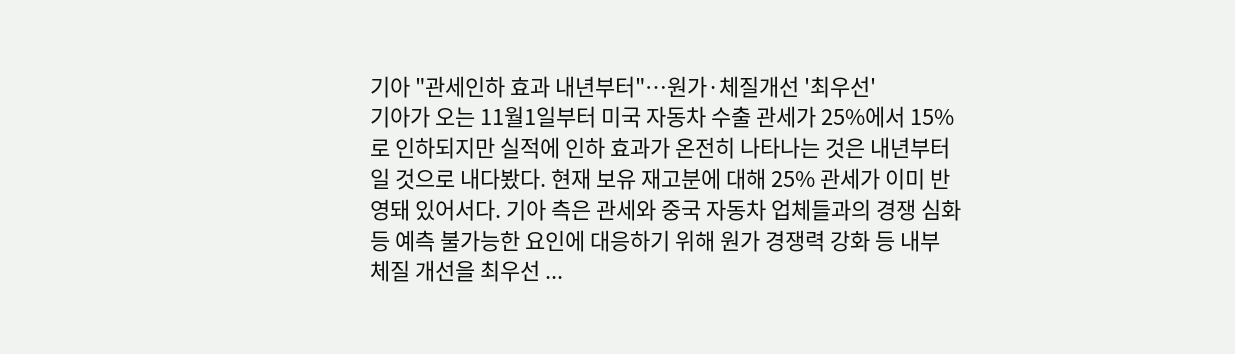기아 "관세인하 효과 내년부터"…원가·체질개선 '최우선'
기아가 오는 11월1일부터 미국 자동차 수출 관세가 25%에서 15%로 인하되지만 실적에 인하 효과가 온전히 나타나는 것은 내년부터일 것으로 내다봤다. 현재 보유 재고분에 대해 25% 관세가 이미 반영돼 있어서다. 기아 측은 관세와 중국 자동차 업체들과의 경쟁 심화 등 예측 불가능한 요인에 대응하기 위해 원가 경쟁력 강화 등 내부 체질 개선을 최우선 ...